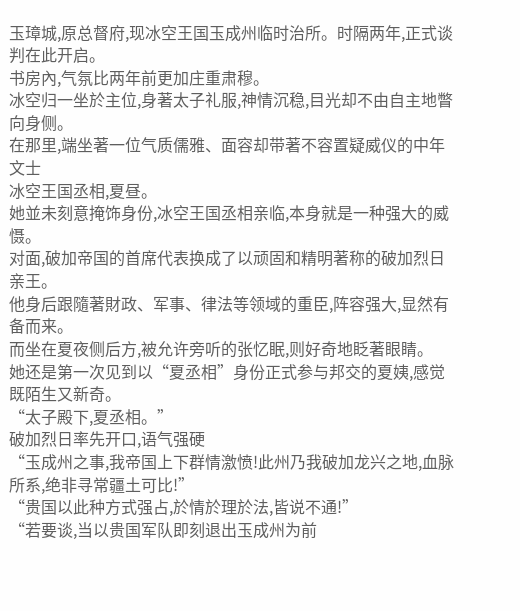玉璋城,原总督府,现冰空王国玉成州临时治所。时隔两年,正式谈判在此开启。
书房內,气氛比两年前更加庄重肃穆。
冰空归一坐於主位,身著太子礼服,神情沉稳,目光却不由自主地瞥向身侧。
在那里,端坐著一位气质儒雅、面容却带著不容置疑威仪的中年文士
冰空王国丞相,夏昼。
她並未刻意掩饰身份,冰空王国丞相亲临,本身就是一种强大的威慑。
对面,破加帝国的首席代表换成了以顽固和精明著称的破加烈日亲王。
他身后跟隨著財政、军事、律法等领域的重臣,阵容强大,显然有备而来。
而坐在夏夜侧后方,被允许旁听的张忆眠,则好奇地眨著眼睛。
她还是第一次见到以“夏丞相”身份正式参与邦交的夏姨,感觉既陌生又新奇。
“太子殿下,夏丞相。”
破加烈日率先开口,语气强硬
“玉成州之事,我帝国上下群情激愤!此州乃我破加龙兴之地,血脉所系,绝非寻常疆土可比!”
“贵国以此种方式强占,於情於理於法,皆说不通!”
“若要谈,当以贵国军队即刻退出玉成州为前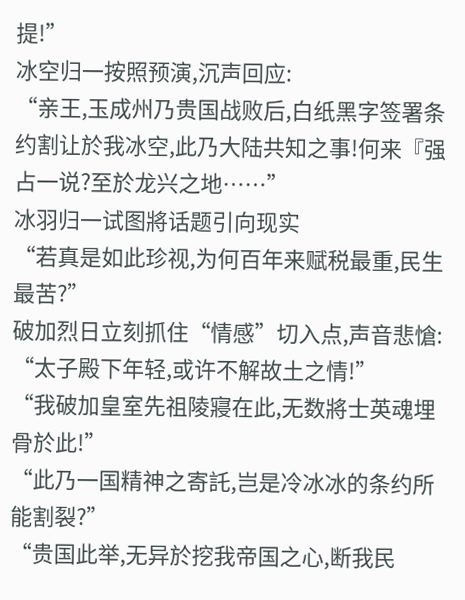提!”
冰空归一按照预演,沉声回应:
“亲王,玉成州乃贵国战败后,白纸黑字签署条约割让於我冰空,此乃大陆共知之事!何来『强占一说?至於龙兴之地……”
冰羽归一试图將话题引向现实
“若真是如此珍视,为何百年来赋税最重,民生最苦?”
破加烈日立刻抓住“情感”切入点,声音悲愴:
“太子殿下年轻,或许不解故土之情!”
“我破加皇室先祖陵寢在此,无数將士英魂埋骨於此!”
“此乃一国精神之寄託,岂是冷冰冰的条约所能割裂?”
“贵国此举,无异於挖我帝国之心,断我民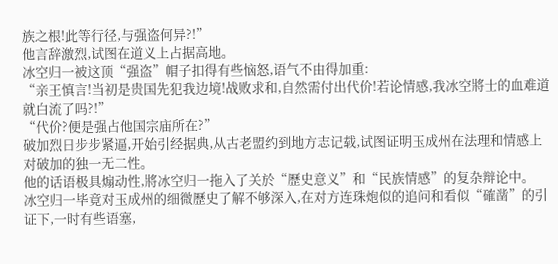族之根!此等行径,与强盗何异?!”
他言辞激烈,试图在道义上占据高地。
冰空归一被这顶“强盗”帽子扣得有些恼怒,语气不由得加重:
“亲王慎言!当初是贵国先犯我边境!战败求和,自然需付出代价!若论情感,我冰空將士的血难道就白流了吗?!”
“代价?便是强占他国宗庙所在?”
破加烈日步步紧逼,开始引经据典,从古老盟约到地方志记载,试图证明玉成州在法理和情感上对破加的独一无二性。
他的话语极具煽动性,將冰空归一拖入了关於“歷史意义”和“民族情感”的复杂辩论中。
冰空归一毕竟对玉成州的细微歷史了解不够深入,在对方连珠炮似的追问和看似“確凿”的引证下,一时有些语塞,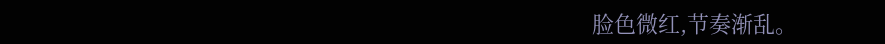脸色微红,节奏渐乱。